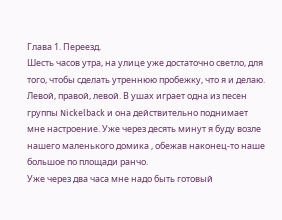Глава 1. Переезд.
Шесть часов утра, на улице уже достаточно светло, для того, чтобы сделать утреннюю пробежку, что я и делаю. Левой, правой, левой. В ушах играет одна из песен группы Nickelback и она действительно поднимает мне настроение. Уже через десять минут я буду возле нашего маленького домика , обежав наконец-то наше большое по площади ранчо.
Уже через два часа мне надо быть готовый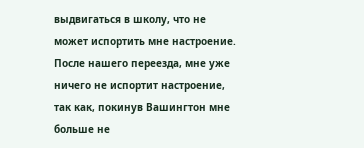выдвигаться в школу, что не может испортить мне настроение. После нашего переезда, мне уже ничего не испортит настроение, так как, покинув Вашингтон мне больше не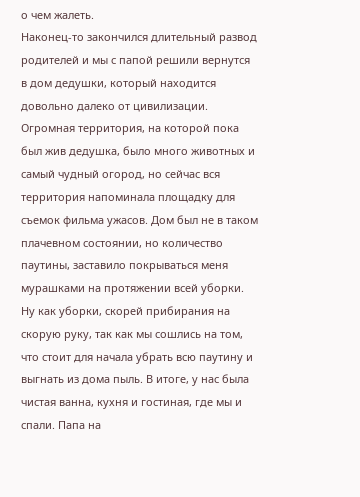о чем жалеть.
Наконец-то закончился длительный развод родителей и мы с папой решили вернутся в дом дедушки, который находится довольно далеко от цивилизации. Огромная территория, на которой пока был жив дедушка, было много животных и самый чудный огород, но сейчас вся территория напоминала площадку для съемок фильма ужасов. Дом был не в таком плачевном состоянии, но количество паутины, заставило покрываться меня мурашками на протяжении всей уборки. Ну как уборки, скорей прибирания на скорую руку, так как мы сошлись на том, что стоит для начала убрать всю паутину и выгнать из дома пыль. В итоге, у нас была чистая ванна, кухня и гостиная, где мы и спали. Папа на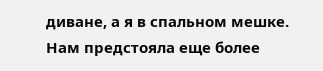диване, а я в спальном мешке.
Нам предстояла еще более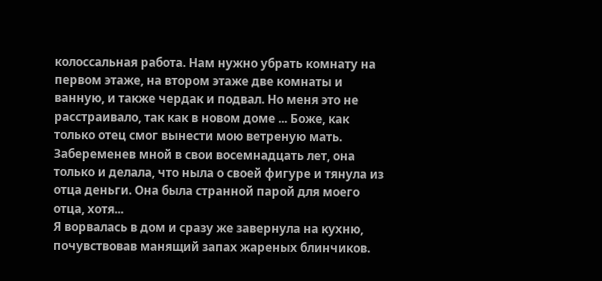колоссальная работа. Нам нужно убрать комнату на первом этаже, на втором этаже две комнаты и ванную, и также чердак и подвал. Но меня это не расстраивало, так как в новом доме ... Боже, как только отец смог вынести мою ветреную мать. Забеременев мной в свои восемнадцать лет, она только и делала, что ныла о своей фигуре и тянула из отца деньги. Она была странной парой для моего отца, хотя...
Я ворвалась в дом и сразу же завернула на кухню, почувствовав манящий запах жареных блинчиков.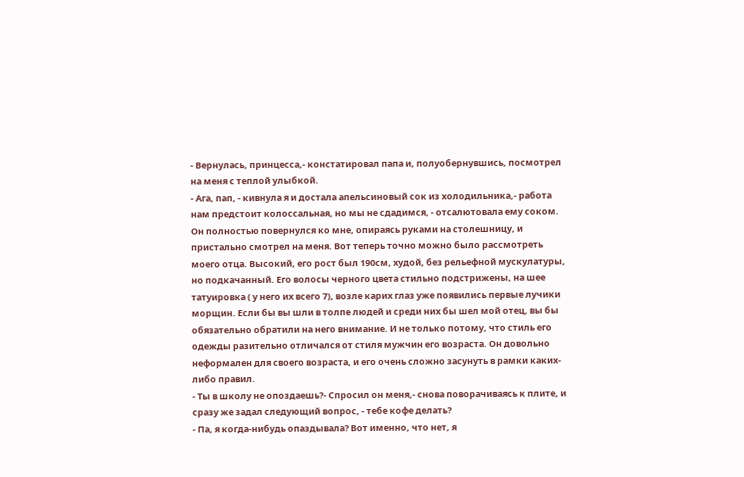- Вернулась, принцесса,- констатировал папа и, полуобернувшись, посмотрел на меня с теплой улыбкой.
- Ага, пап, - кивнула я и достала апельсиновый сок из холодильника,- работа нам предстоит колоссальная, но мы не сдадимся, - отсалютовала ему соком.
Он полностью повернулся ко мне, опираясь руками на столешницу, и пристально смотрел на меня. Вот теперь точно можно было рассмотреть моего отца. Высокий, его рост был 190см, худой, без рельефной мускулатуры, но подкачанный. Его волосы черного цвета стильно подстрижены, на шее татуировка ( у него их всего 7), возле карих глаз уже появились первые лучики морщин. Если бы вы шли в толпе людей и среди них бы шел мой отец, вы бы обязательно обратили на него внимание. И не только потому, что стиль его одежды разительно отличался от стиля мужчин его возраста. Он довольно неформален для своего возраста, и его очень сложно засунуть в рамки каких-либо правил.
- Ты в школу не опоздаешь?- Спросил он меня,- снова поворачиваясь к плите, и сразу же задал следующий вопрос, - тебе кофе делать?
- Па, я когда-нибудь опаздывала? Вот именно, что нет, я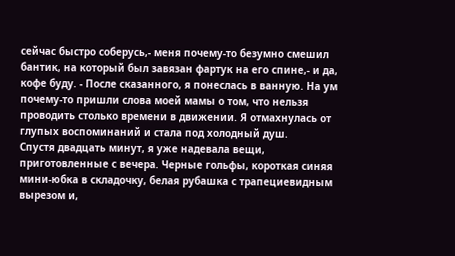сейчас быстро соберусь,- меня почему-то безумно смешил бантик, на который был завязан фартук на его спине,- и да, кофе буду. - После сказанного, я понеслась в ванную. На ум почему-то пришли слова моей мамы о том, что нельзя проводить столько времени в движении. Я отмахнулась от глупых воспоминаний и стала под холодный душ.
Спустя двадцать минут, я уже надевала вещи, приготовленные с вечера. Черные гольфы, короткая синяя мини-юбка в складочку, белая рубашка с трапециевидным вырезом и,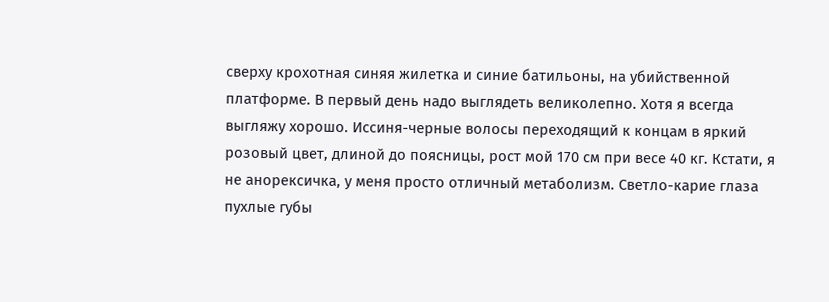сверху крохотная синяя жилетка и синие батильоны, на убийственной платформе. В первый день надо выглядеть великолепно. Хотя я всегда выгляжу хорошо. Иссиня-черные волосы переходящий к концам в яркий розовый цвет, длиной до поясницы, рост мой 170 см при весе 40 кг. Кстати, я не анорексичка, у меня просто отличный метаболизм. Светло-карие глаза пухлые губы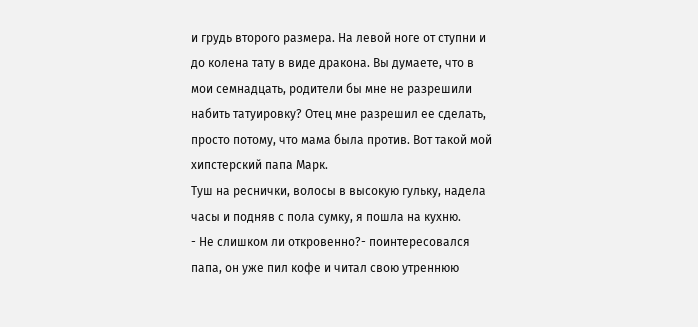и грудь второго размера. На левой ноге от ступни и до колена тату в виде дракона. Вы думаете, что в мои семнадцать, родители бы мне не разрешили набить татуировку? Отец мне разрешил ее сделать, просто потому, что мама была против. Вот такой мой хипстерский папа Марк.
Туш на реснички, волосы в высокую гульку, надела часы и подняв с пола сумку, я пошла на кухню.
- Не слишком ли откровенно?- поинтересовался папа, он уже пил кофе и читал свою утреннюю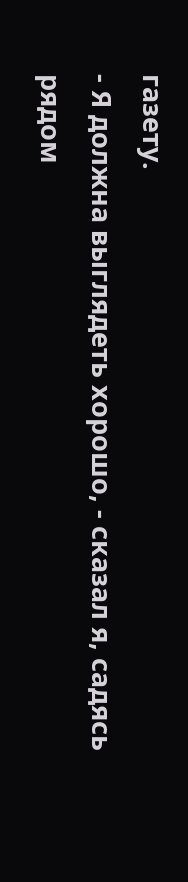газету.
- Я должна выглядеть хорошо, - сказал я, садясь рядом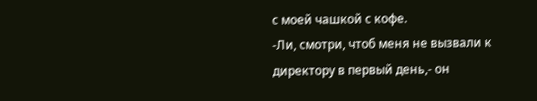с моей чашкой с кофе.
-Ли, смотри, чтоб меня не вызвали к директору в первый день,- он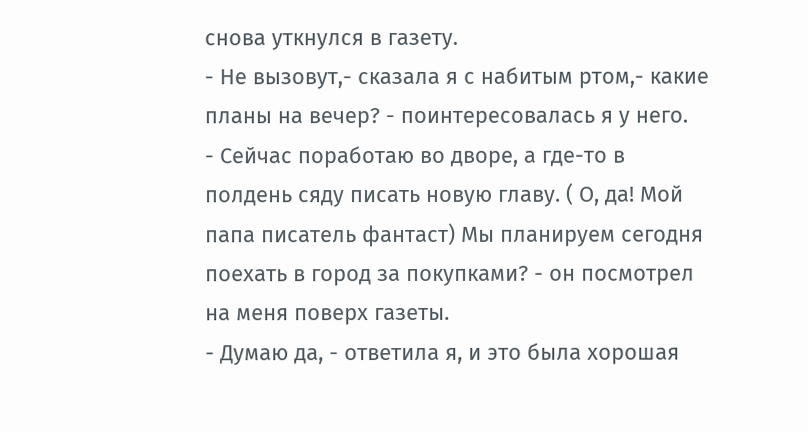снова уткнулся в газету.
- Не вызовут,- сказала я с набитым ртом,- какие планы на вечер? - поинтересовалась я у него.
- Сейчас поработаю во дворе, а где-то в полдень сяду писать новую главу. ( О, да! Мой папа писатель фантаст) Мы планируем сегодня поехать в город за покупками? - он посмотрел на меня поверх газеты.
- Думаю да, - ответила я, и это была хорошая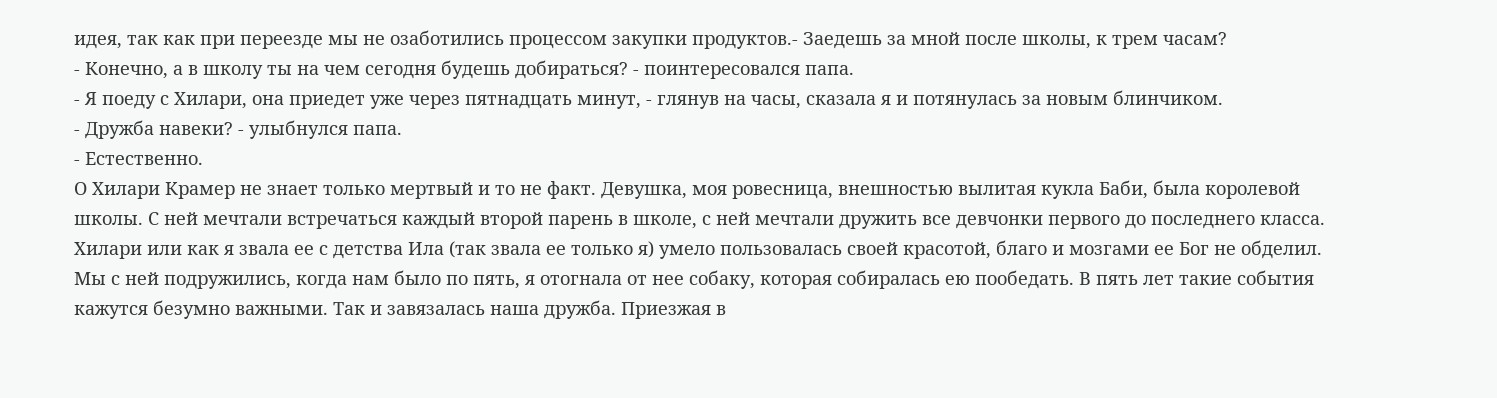идея, так как при переезде мы не озаботились процессом закупки продуктов.- Заедешь за мной после школы, к трем часам?
- Конечно, а в школу ты на чем сегодня будешь добираться? - поинтересовался папа.
- Я поеду с Хилари, она приедет уже через пятнадцать минут, - глянув на часы, сказала я и потянулась за новым блинчиком.
- Дружба навеки? - улыбнулся папа.
- Естественно.
О Хилари Крамер не знает только мертвый и то не факт. Девушка, моя ровесница, внешностью вылитая кукла Баби, была королевой школы. С ней мечтали встречаться каждый второй парень в школе, с ней мечтали дружить все девчонки первого до последнего класса.
Хилари или как я звала ее с детства Ила (так звала ее только я) умело пользовалась своей красотой, благо и мозгами ее Бог не обделил. Мы с ней подружились, когда нам было по пять, я отогнала от нее собаку, которая собиралась ею пообедать. В пять лет такие события кажутся безумно важными. Так и завязалась наша дружба. Приезжая в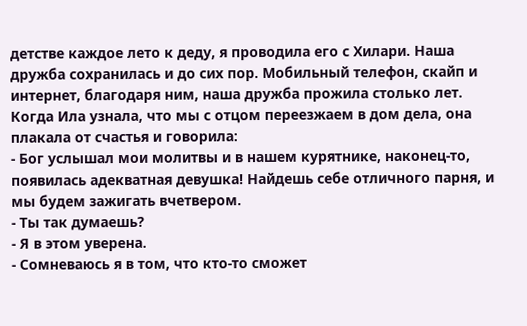детстве каждое лето к деду, я проводила его с Хилари. Наша дружба сохранилась и до сих пор. Мобильный телефон, скайп и интернет, благодаря ним, наша дружба прожила столько лет.
Когда Ила узнала, что мы с отцом переезжаем в дом дела, она плакала от счастья и говорила:
- Бог услышал мои молитвы и в нашем курятнике, наконец-то, появилась адекватная девушка! Найдешь себе отличного парня, и мы будем зажигать вчетвером.
- Ты так думаешь?
- Я в этом уверена.
- Сомневаюсь я в том, что кто-то сможет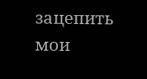зацепить мои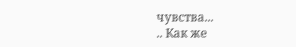чувства...
.. Как же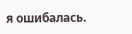я ошибалась.